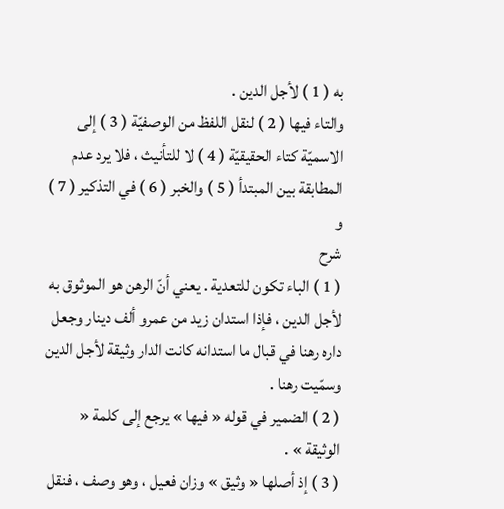به ( 1 ) لأجل الدين .
والتاء فيها ( 2 ) لنقل اللفظ من الوصفيّة ( 3 ) إلى الاسميّة كتاء الحقيقيّة ( 4 ) لا للتأنيث ، فلا يرد عدم المطابقة بين المبتدأ ( 5 ) والخبر ( 6 ) في التذكير ( 7 )
و
شرح
( 1 ) الباء تكون للتعدية . يعني أنّ الرهن هو الموثوق به لأجل الدين ، فإذا استدان زيد من عمرو ألف دينار وجعل داره رهنا في قبال ما استدانه كانت الدار وثيقة لأجل الدين وسمّيت رهنا .
( 2 ) الضمير في قوله « فيها » يرجع إلى كلمة « الوثيقة » .
( 3 ) إذ أصلها « وثيق » وزان فعيل ، وهو وصف ، فنقل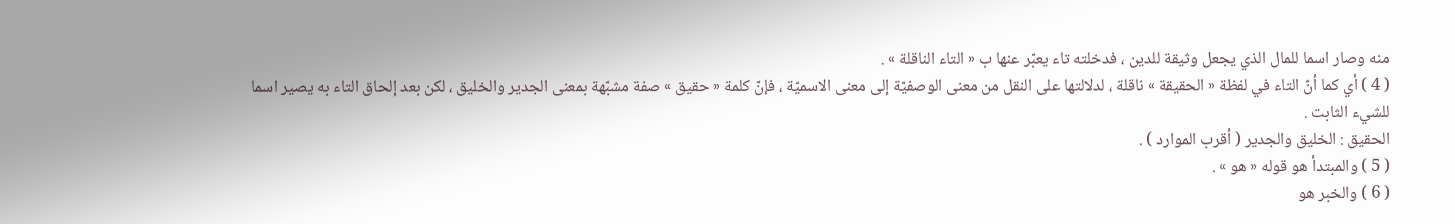منه وصار اسما للمال الذي يجعل وثيقة للدين ، فدخلته تاء يعبّر عنها ب « التاء الناقلة » .
( 4 ) أي كما أنّ التاء في لفظة « الحقيقة » ناقلة ، لدلالتها على النقل من معنى الوصفيّة إلى معنى الاسميّة ، فإنّ كلمة « حقيق » صفة مشبّهة بمعنى الجدير والخليق ، لكن بعد إلحاق التاء به يصير اسما للشيء الثابت .
الحقيق : الخليق والجدير ( أقرب الموارد ) .
( 5 ) والمبتدأ هو قوله « هو » .
( 6 ) والخبر هو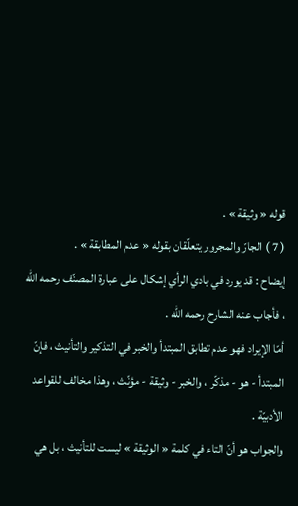قوله « وثيقة » .
( 7 ) الجارّ والمجرور يتعلّقان بقوله « عدم المطابقة » .
إيضاح : قد يورد في بادي الرأي إشكال على عبارة المصنّف رحمه اللّه ، فأجاب عنه الشارح رحمه اللّه .
أمّا الإيراد فهو عدم تطابق المبتدأ والخبر في التذكير والتأنيث ، فإنّ المبتدأ - هو - مذكّر ، والخبر - وثيقة - مؤنّث ، وهذا مخالف للقواعد الأدبيّة .
والجواب هو أنّ التاء في كلمة « الوثيقة » ليست للتأنيث ، بل هي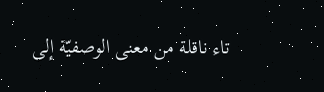تاء ناقلة من معنى الوصفيّة إلى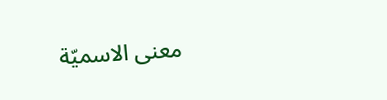معنى الاسميّة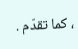، كما تقدّم .